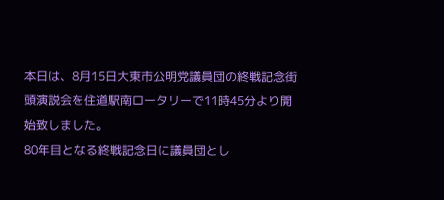本日は、8月15日大東市公明党議員団の終戦記念街頭演説会を住道駅南ロータリーで11時45分より開始致しました。
80年目となる終戦記念日に議員団とし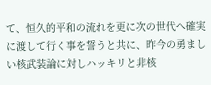て、恒久的平和の流れを更に次の世代へ確実に渡して行く事を誓うと共に、昨今の勇ましい核武装論に対しハッキリと非核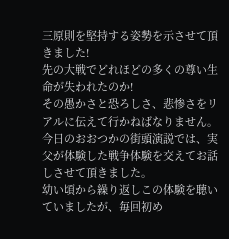三原則を堅持する姿勢を示させて頂きました!
先の大戦でどれほどの多くの尊い生命が失われたのか!
その愚かさと恐ろしさ、悲惨さをリアルに伝えて行かねばなりません。
今日のおおつかの街頭演説では、実父が体験した戦争体験を交えてお話しさせて頂きました。
幼い頃から繰り返しこの体験を聴いていましたが、毎回初め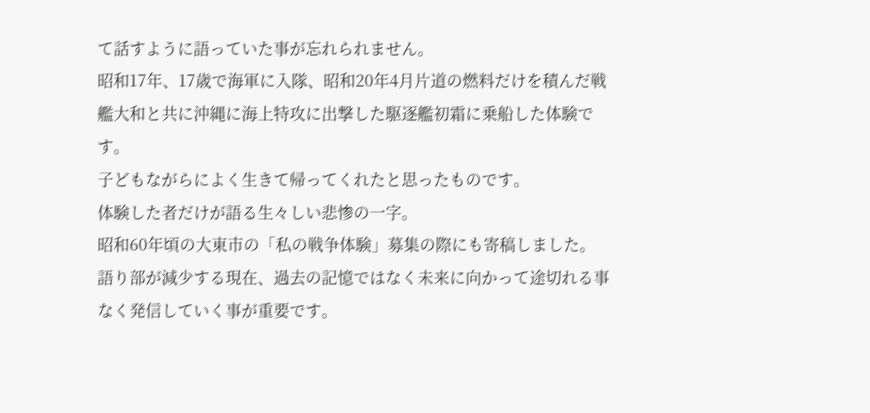て話すように語っていた事が忘れられません。
昭和17年、17歳で海軍に入隊、昭和20年4月片道の燃料だけを積んだ戦艦大和と共に沖縄に海上特攻に出撃した駆逐艦初霜に乗船した体験です。
子どもながらによく生きて帰ってくれたと思ったものです。
体験した者だけが語る生々しい悲惨の一字。
昭和60年頃の大東市の「私の戦争体験」募集の際にも寄稿しました。
語り部が減少する現在、過去の記憶ではなく未来に向かって途切れる事なく発信していく事が重要です。